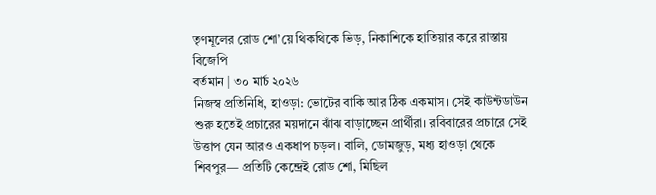তৃণমূলের রোড শো’য়ে থিকথিকে ভিড়, নিকাশিকে হাতিয়ার করে রাস্তায় বিজেপি
বর্তমান | ৩০ মার্চ ২০২৬
নিজস্ব প্রতিনিধি, হাওড়া: ভোটের বাকি আর ঠিক একমাস। সেই কাউন্টডাউন শুরু হতেই প্রচারের ময়দানে ঝাঁঝ বাড়াচ্ছেন প্রার্থীরা। রবিবারের প্রচারে সেই উত্তাপ যেন আরও একধাপ চড়ল। বালি, ডোমজুড়, মধ্য হাওড়া থেকে শিবপুর— প্রতিটি কেন্দ্রেই রোড শো, মিছিল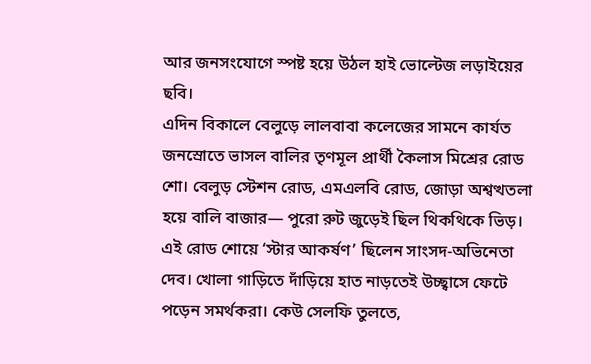আর জনসংযোগে স্পষ্ট হয়ে উঠল হাই ভোল্টেজ লড়াইয়ের ছবি।
এদিন বিকালে বেলুড়ে লালবাবা কলেজের সামনে কার্যত জনস্রোতে ভাসল বালির তৃণমূল প্রার্থী কৈলাস মিশ্রের রোড শো। বেলুড় স্টেশন রোড, এমএলবি রোড, জোড়া অশ্বত্থতলা হয়ে বালি বাজার— পুরো রুট জুড়েই ছিল থিকথিকে ভিড়। এই রোড শোয়ে ‘স্টার আকর্ষণ’ ছিলেন সাংসদ-অভিনেতা দেব। খোলা গাড়িতে দাঁড়িয়ে হাত নাড়তেই উচ্ছ্বাসে ফেটে পড়েন সমর্থকরা। কেউ সেলফি তুলতে,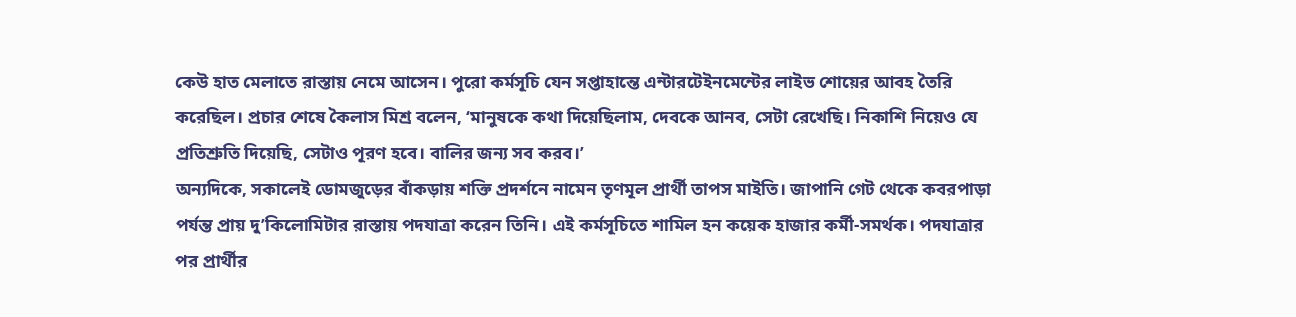কেউ হাত মেলাতে রাস্তায় নেমে আসেন। পুরো কর্মসূচি যেন সপ্তাহান্তে এন্টারটেইনমেন্টের লাইভ শোয়ের আবহ তৈরি করেছিল। প্রচার শেষে কৈলাস মিশ্র বলেন, ‘মানুষকে কথা দিয়েছিলাম, দেবকে আনব, সেটা রেখেছি। নিকাশি নিয়েও যে প্রতিশ্রুতি দিয়েছি, সেটাও পূরণ হবে। বালির জন্য সব করব।’
অন্যদিকে, সকালেই ডোমজুড়ের বাঁকড়ায় শক্তি প্রদর্শনে নামেন তৃণমূল প্রার্থী তাপস মাইতি। জাপানি গেট থেকে কবরপাড়া পর্যন্ত প্রায় দু’কিলোমিটার রাস্তায় পদযাত্রা করেন তিনি। এই কর্মসূচিতে শামিল হন কয়েক হাজার কর্মী-সমর্থক। পদযাত্রার পর প্রার্থীর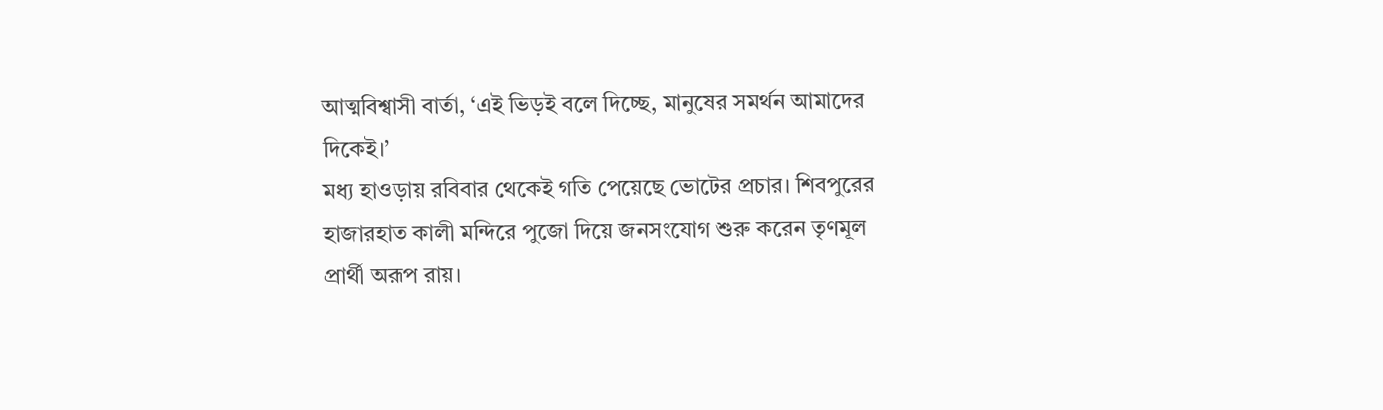আত্মবিশ্বাসী বার্তা, ‘এই ভিড়ই বলে দিচ্ছে, মানুষের সমর্থন আমাদের দিকেই।’
মধ্য হাওড়ায় রবিবার থেকেই গতি পেয়েছে ভোটের প্রচার। শিবপুরের হাজারহাত কালী মন্দিরে পুজো দিয়ে জনসংযোগ শুরু করেন তৃণমূল প্রার্থী অরূপ রায়।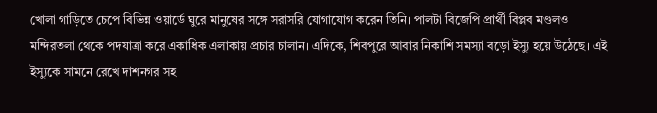খোলা গাড়িতে চেপে বিভিন্ন ওয়ার্ডে ঘুরে মানুষের সঙ্গে সরাসরি যোগাযোগ করেন তিনি। পালটা বিজেপি প্রার্থী বিপ্লব মণ্ডলও মন্দিরতলা থেকে পদযাত্রা করে একাধিক এলাকায় প্রচার চালান। এদিকে, শিবপুরে আবার নিকাশি সমস্যা বড়ো ইস্যু হয়ে উঠেছে। এই ইস্যুকে সামনে রেখে দাশনগর সহ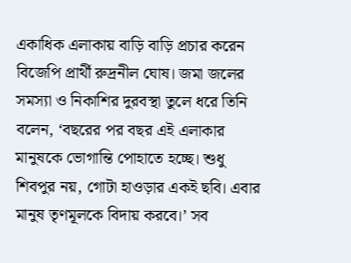একাধিক এলাকায় বাড়ি বাড়ি প্রচার করেন বিজেপি প্রার্থী রুদ্রনীল ঘোষ। জমা জলের সমস্যা ও নিকাশির দুরবস্থা তুলে ধরে তিনি বলেন, ‘বছরের পর বছর এই এলাকার মানুষকে ভোগান্তি পোহাতে হচ্ছে। শুধু শিবপুর নয়, গোটা হাওড়ার একই ছবি। এবার মানুষ তৃণমূলকে বিদায় করবে।’ সব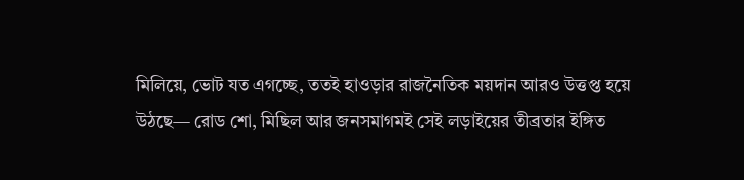মিলিয়ে, ভোট যত এগচ্ছে, ততই হাওড়ার রাজনৈতিক ময়দান আরও উত্তপ্ত হয়ে উঠছে— রোড শো, মিছিল আর জনসমাগমই সেই লড়াইয়ের তীব্রতার ইঙ্গিত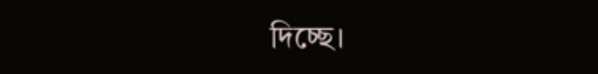দিচ্ছে।